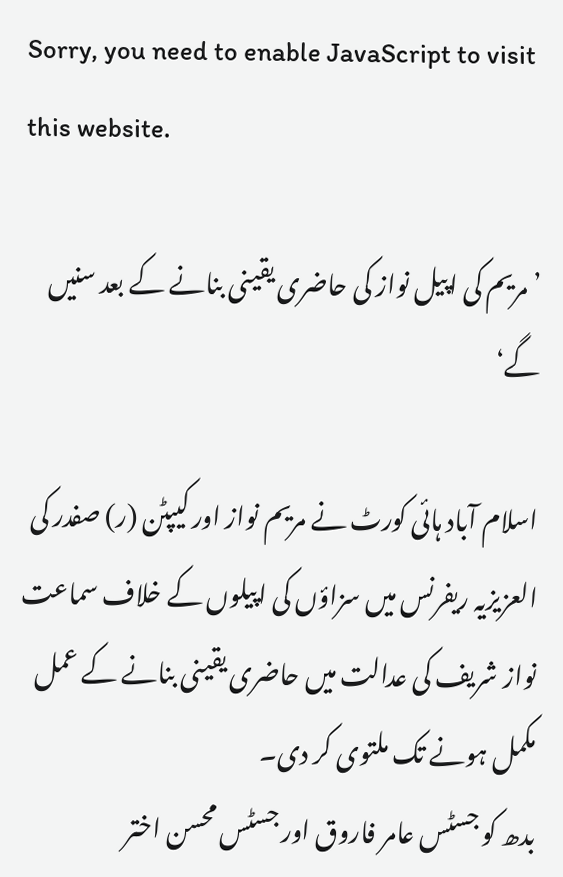Sorry, you need to enable JavaScript to visit this website.

’مریم کی اپیل نواز کی حاضری یقینی بنانے کے بعد سنیں گے‘

اسلام آباد ہائی کورٹ نے مریم نواز اور کیپٹن (ر) صفدر کی العزیزیہ ریفرنس میں سزاؤں کی اپیلوں کے خلاف سماعت نواز شریف کی عدالت میں حاضری یقینی بنانے کے عمل مکمل ہونے تک ملتوی کر دی۔
بدھ کو جسٹس عامر فاروق اور جسٹس محسن اختر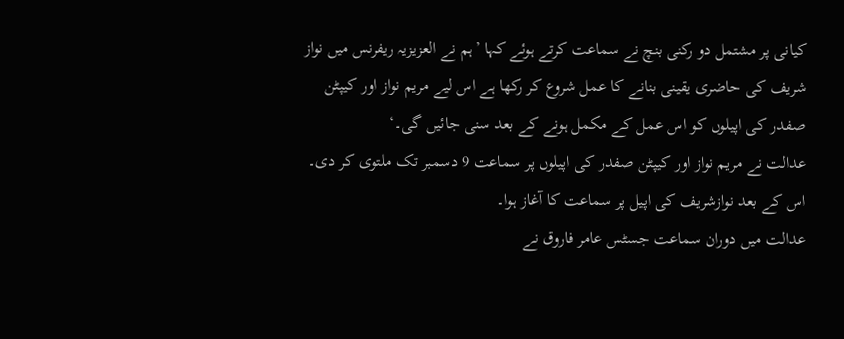کیانی پر مشتمل دو رکنی بنچ نے سماعت کرتے ہوئے کہا ’ہم نے العزیزیہ ریفرنس میں نواز شریف کی حاضری یقینی بنانے کا عمل شروع کر رکھا ہے اس لیے مریم نواز اور کیپٹن صفدر کی اپیلوں کو اس عمل کے مکمل ہونے کے بعد سنی جائیں گی۔‘
عدالت نے مریم نواز اور کیپٹن صفدر کی اپیلوں پر سماعت 9 دسمبر تک ملتوی کر دی۔
اس کے بعد نوازشریف کی اپیل پر سماعت کا آغاز ہوا۔
عدالت میں دوران سماعت جسٹس عامر فاروق نے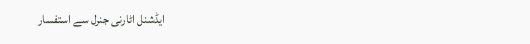ایڈشنل اٹارنی جنرل سے استفسار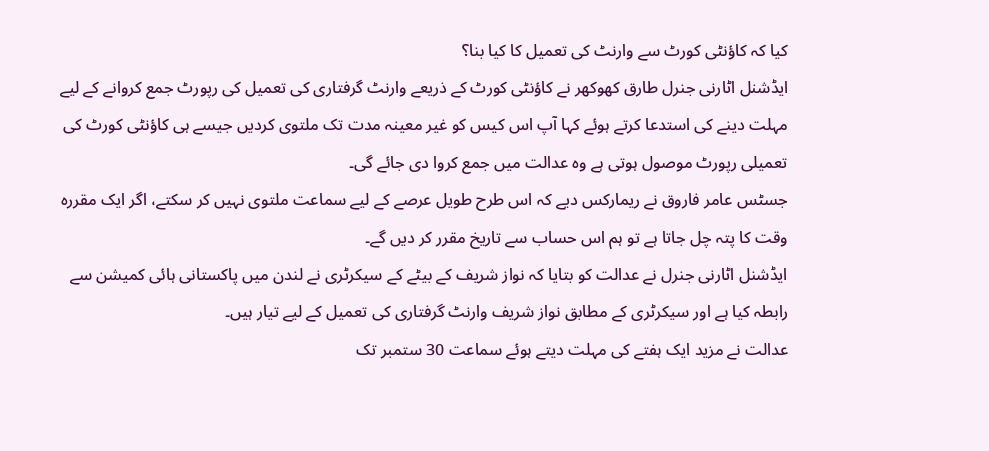کیا کہ کاؤنٹی کورٹ سے وارنٹ کی تعمیل کا کیا بنا؟
ایڈشنل اٹارنی جنرل طارق کھوکھر نے کاؤنٹی کورٹ کے ذریعے وارنٹ گرفتاری کی تعمیل کی رپورٹ جمع کروانے کے لیے مہلت دینے کی استدعا کرتے ہوئے کہا آپ اس کیس کو غیر معینہ مدت تک ملتوی کردیں جیسے ہی کاؤنٹی کورٹ کی تعمیلی رپورٹ موصول ہوتی ہے وہ عدالت میں جمع کروا دی جائے گی۔
جسٹس عامر فاروق نے ریمارکس دیے کہ اس طرح طویل عرصے کے لیے سماعت ملتوی نہیں کر سکتے، اگر ایک مقررہ وقت کا پتہ چل جاتا ہے تو ہم اس حساب سے تاریخ مقرر کر دیں گے۔
ایڈشنل اٹارنی جنرل نے عدالت کو بتایا کہ نواز شریف کے بیٹے کے سیکرٹری نے لندن میں پاکستانی ہائی کمیشن سے رابطہ کیا ہے اور سیکرٹری کے مطابق نواز شریف وارنٹ گرفتاری کی تعمیل کے لیے تیار ہیں۔
عدالت نے مزید ایک ہفتے کی مہلت دیتے ہوئے سماعت 30 ستمبر تک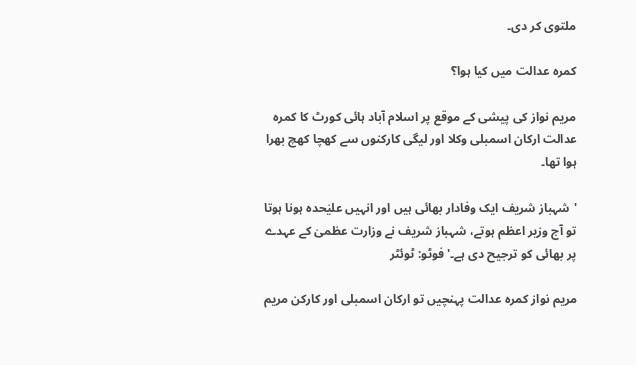ملتوی کر دی۔

کمرہ عدالت میں کیا ہوا؟

مریم نواز کی پیشی کے موقع پر اسلام آباد ہائی کورٹ کا کمرہ عدالت ارکان اسمبلی وکلا اور لیگی کارکنوں سے کھچا کھچ بھرا ہوا تھا۔

'شہباز شریف ایک وفادار بھائی ہیں اور انہیں علیٰحدہ ہونا ہوتا تو آج وزیر اعظم ہوتے، شہباز شریف نے وزارت عظمیٰ کے عہدے پر بھائی کو ترجیح دی ہے۔' فوٹو: ٹوئٹر

مریم نواز کمرہ عدالت پہنچیں تو ارکان اسمبلی اور کارکن مریم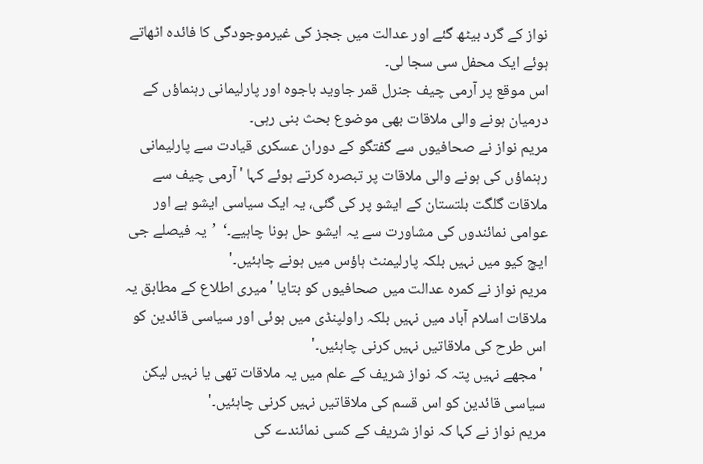نواز کے گرد بیٹھ گئے اور عدالت میں ججز کی غیرموجودگی کا فائدہ اٹھاتے ہوئے ایک محفل سی سجا لی۔
اس موقع پر آرمی چیف جنرل قمر جاوید باجوہ اور پارلیمانی رہنماؤں کے درمیان ہونے والی ملاقات بھی موضوع بحث بنی رہی۔
مریم نواز نے صحافیوں سے گفتگو کے دوران عسکری قیادت سے پارلیمانی رہنماؤں کی ہونے والی ملاقات پر تبصرہ کرتے ہوئے کہا 'آرمی چیف سے ملاقات گلگت بلتستان کے ایشو پر کی گئی، یہ ایک سیاسی ایشو ہے اور عوامی نمائندوں کی مشاورت سے یہ ایشو حل ہونا چاہیے۔‘  ’یہ فیصلے جی ایچ کیو میں نہیں بلکہ پارلیمنٹ ہاؤس میں ہونے چاہئیں۔'
مریم نواز نے کمرہ عدالت میں صحافیوں کو بتایا 'میری اطلاع کے مطابق یہ ملاقات اسلام آباد میں نہیں بلکہ راولپنڈی میں ہوئی اور سیاسی قائدین کو اس طرح کی ملاقاتیں نہیں کرنی چاہئیں۔'
 'مجھے نہیں پتہ کہ نواز شریف کے علم میں یہ ملاقات تھی یا نہیں لیکن سیاسی قائدین کو اس قسم کی ملاقاتیں نہیں کرنی چاہئیں۔'
مریم نواز نے کہا کہ نواز شریف کے کسی نمائندے کی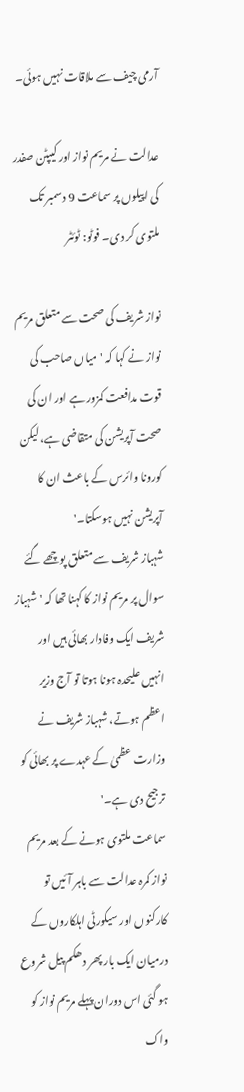آرمی چیف سے ملاقات نہیں ہوئی۔

عدالت نے مریم نواز اور کیپٹن صفدر کی اپیلوں پر سماعت 9 دسمبر تک ملتوی کر دی۔ فوٹو: ٹوئٹر

نواز شریف کی صحت سے متعلق مریم نواز نے کہا کہ 'میاں صاحب کی قوت مدافعت کمزور ہے اور ان کی صحت آپریشن کی متقاضی ہے، لیکن کورونا وائرس کے باعث ان کا آپریشن نہیں ہوسکتا۔'
شہباز شریف سے متعلق پوچھے گئے سوال پر مریم نواز کا کہنا تھا کہ 'شہباز شریف ایک وفادار بھائی ہیں اور انہیں علیحدہ ہونا ہوتا تو آج وزیر اعظم ہوتے، شہباز شریف نے وزارت عظمیٰ کے عہدے پر بھائی کو ترجیح دی ہے۔'
سماعت ملتوی ہونے کے بعد مریم نواز کمرہ عدالت سے باہر آئیں تو کارکنوں اور سیکورٹی اہلکاروں کے درمیان ایک بار پھر دھکم پیل شروع ہو گئی اس دوران پہلے مریم نواز کو واک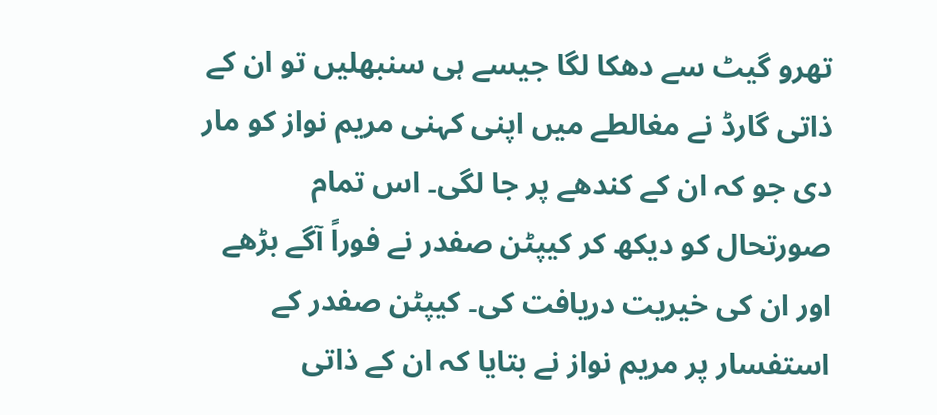تھرو گیٹ سے دھکا لگا جیسے ہی سنبھلیں تو ان کے ذاتی گارڈ نے مغالطے میں اپنی کہنی مریم نواز کو مار دی جو کہ ان کے کندھے پر جا لگی۔ اس تمام صورتحال کو دیکھ کر کیپٹن صفدر نے فوراً آگے بڑھے اور ان کی خیریت دریافت کی۔ کیپٹن صفدر کے استفسار پر مریم نواز نے بتایا کہ ان کے ذاتی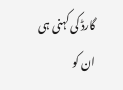گارڈ کی کہنی ہی ان کو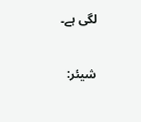لگی ہے۔

شیئر: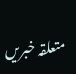متعلقہ خبریں